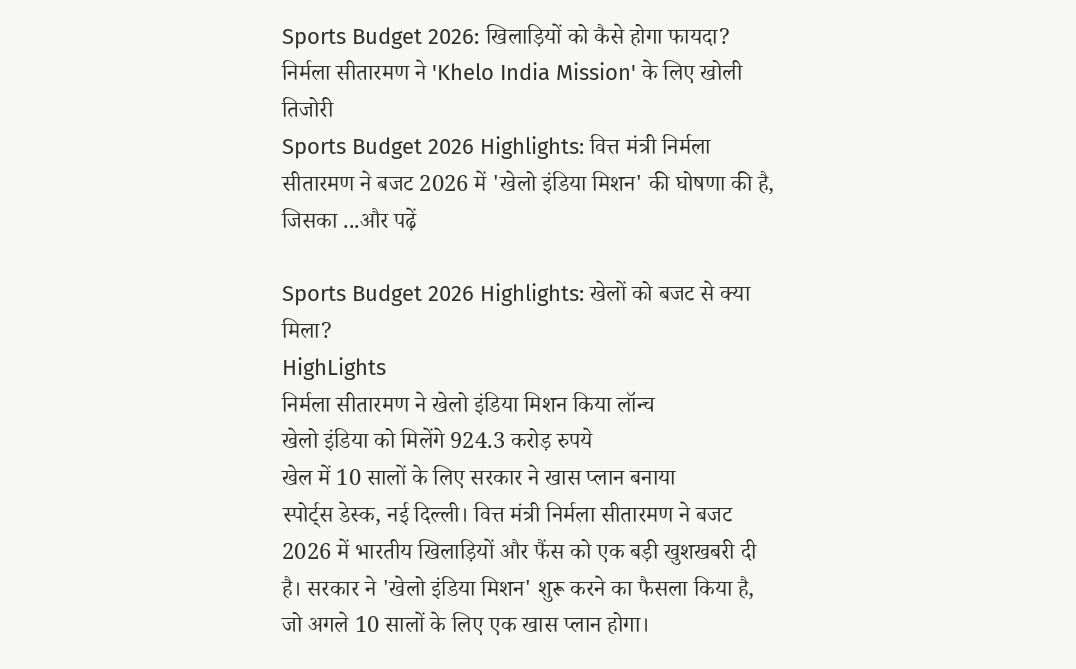Sports Budget 2026: खिलाड़ियों को कैसे होगा फायदा? निर्मला सीतारमण ने 'Khelo India Mission' के लिए खोली तिजोरी
Sports Budget 2026 Highlights: वित्त मंत्री निर्मला सीतारमण ने बजट 2026 में 'खेलो इंडिया मिशन' की घोषणा की है, जिसका ...और पढ़ें

Sports Budget 2026 Highlights: खेलों को बजट से क्या मिला?
HighLights
निर्मला सीतारमण ने खेलो इंडिया मिशन किया लॉन्च
खेलो इंडिया को मिलेंगे 924.3 करोड़ रुपये
खेल में 10 सालों के लिए सरकार ने खास प्लान बनाया
स्पोर्ट्स डेस्क, नई दिल्ली। वित्त मंत्री निर्मला सीतारमण ने बजट 2026 में भारतीय खिलाड़ियों और फैंस को एक बड़ी खुशखबरी दी है। सरकार ने 'खेलो इंडिया मिशन' शुरू करने का फैसला किया है, जो अगले 10 सालों के लिए एक खास प्लान होगा।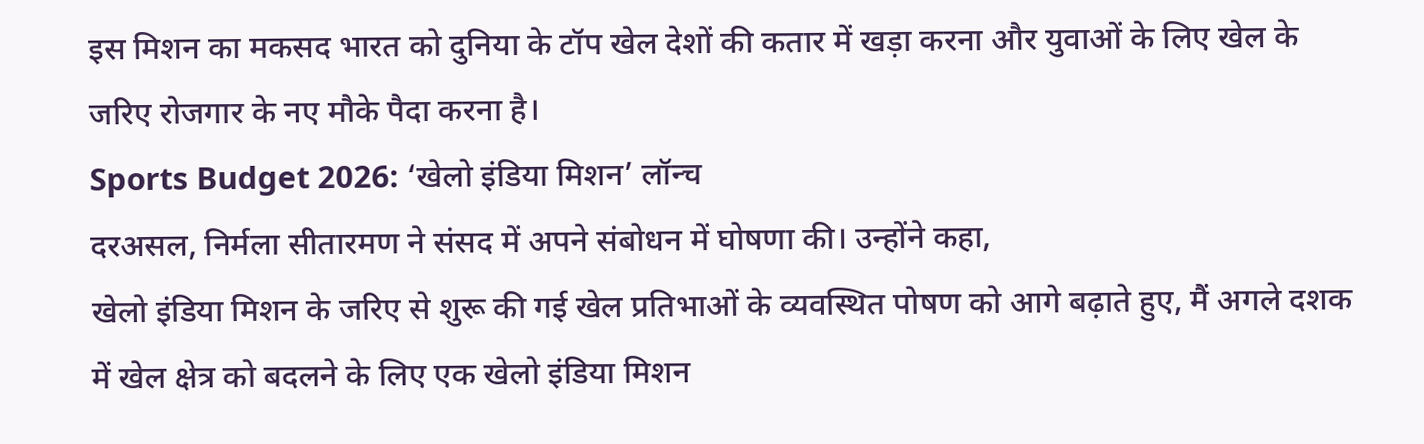इस मिशन का मकसद भारत को दुनिया के टॉप खेल देशों की कतार में खड़ा करना और युवाओं के लिए खेल के जरिए रोजगार के नए मौके पैदा करना है।
Sports Budget 2026: ‘खेलो इंडिया मिशन’ लॉन्च
दरअसल, निर्मला सीतारमण ने संसद में अपने संबोधन में घोषणा की। उन्होंने कहा,
खेलो इंडिया मिशन के जरिए से शुरू की गई खेल प्रतिभाओं के व्यवस्थित पोषण को आगे बढ़ाते हुए, मैं अगले दशक में खेल क्षेत्र को बदलने के लिए एक खेलो इंडिया मिशन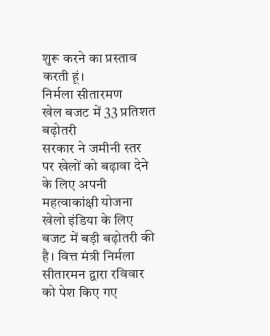शुरू करने का प्रस्ताव करती हूं।
निर्मला सीतारमण
खेल बजट में 33 प्रतिशत बढ़ोतरी
सरकार ने जमीनी स्तर पर खेलों को बढ़ावा देने के लिए अपनी महत्वाकांक्षी योजना खेलो इंडिया के लिए बजट में बड़ी बढ़ोतरी की है। वित्त मंत्री निर्मला सीतारमन द्वारा रविवार को पेश किए गए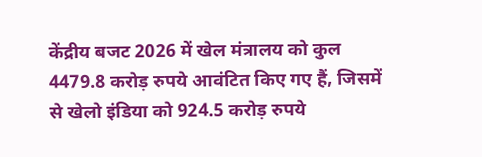केंद्रीय बजट 2026 में खेल मंत्रालय को कुल 4479.8 करोड़ रुपये आवंटित किए गए हैं, जिसमें से खेलो इंडिया को 924.5 करोड़ रुपये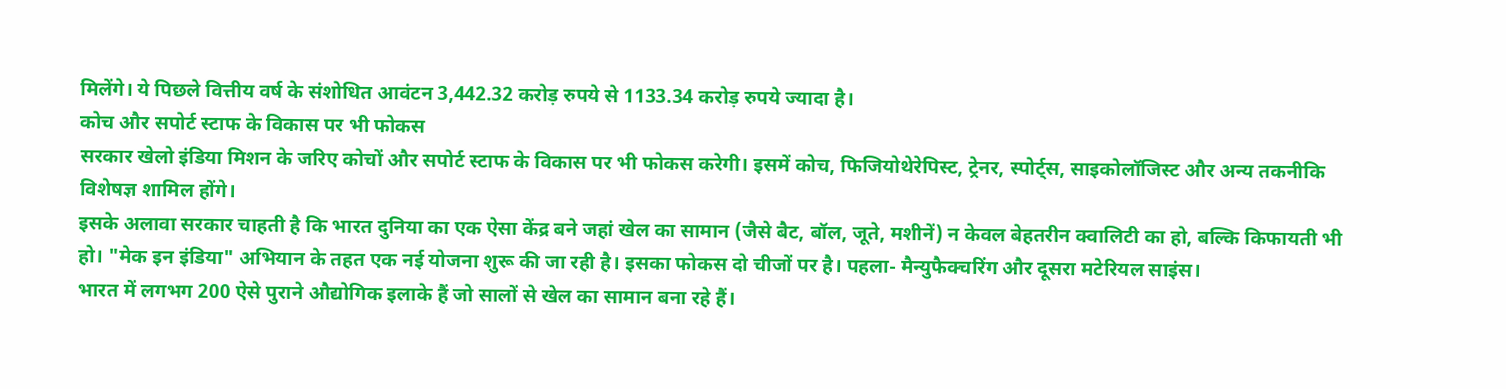मिलेंगे। ये पिछले वित्तीय वर्ष के संशोधित आवंटन 3,442.32 करोड़ रुपये से 1133.34 करोड़ रुपये ज्यादा है।
कोच और सपोर्ट स्टाफ के विकास पर भी फोकस
सरकार खेलो इंडिया मिशन के जरिए कोचों और सपोर्ट स्टाफ के विकास पर भी फोकस करेगी। इसमें कोच, फिजियोथेरेपिस्ट, ट्रेनर, स्पोर्ट्स, साइकोलॉजिस्ट और अन्य तकनीकि विशेषज्ञ शामिल होंगे।
इसके अलावा सरकार चाहती है कि भारत दुनिया का एक ऐसा केंद्र बने जहां खेल का सामान (जैसे बैट, बॉल, जूते, मशीनें) न केवल बेहतरीन क्वालिटी का हो, बल्कि किफायती भी हो। "मेक इन इंडिया" अभियान के तहत एक नई योजना शुरू की जा रही है। इसका फोकस दो चीजों पर है। पहला- मैन्युफैक्चरिंग और दूसरा मटेरियल साइंस।
भारत में लगभग 200 ऐसे पुराने औद्योगिक इलाके हैं जो सालों से खेल का सामान बना रहे हैं।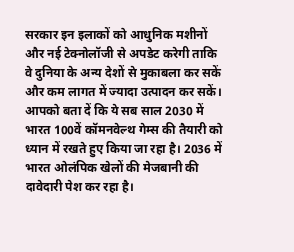सरकार इन इलाकों को आधुनिक मशीनों और नई टेक्नोलॉजी से अपडेट करेगी ताकि वे दुनिया के अन्य देशों से मुकाबला कर सकें और कम लागत में ज्यादा उत्पादन कर सकें। आपको बता दें कि ये सब साल 2030 में भारत 100वें कॉमनवेल्थ गेम्स की तैयारी को ध्यान में रखते हुए किया जा रहा है। 2036 में भारत ओलंपिक खेलों की मेजबानी की दावेदारी पेश कर रहा है।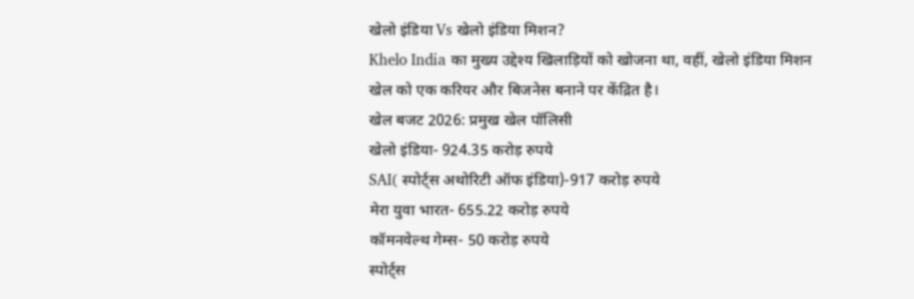खेलो इंडिया Vs खेलो इंडिया मिशन?
Khelo India का मुख्य उद्देश्य खिलाड़ियों को खोजना था, वहीं, खेलो इंडिया मिशन खेल को एक करियर और बिजनेस बनाने पर केंद्रित है।
खेल बजट 2026: प्रमुख खेल पॉलिसी
खेलो इंडिया- 924.35 करोड़ रुपये
SAI( स्पोर्ट्स अथोरिटी ऑफ इंडिया)-917 करोड़ रुपये
मेरा युवा भारत- 655.22 करोड़ रुपये
कॉमनवेल्थ गेम्स- 50 करोड़ रुपये
स्पोर्ट्स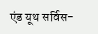एंड यूथ सर्विस-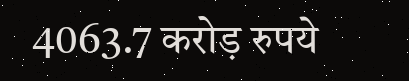4063.7 करोड़ रुपये